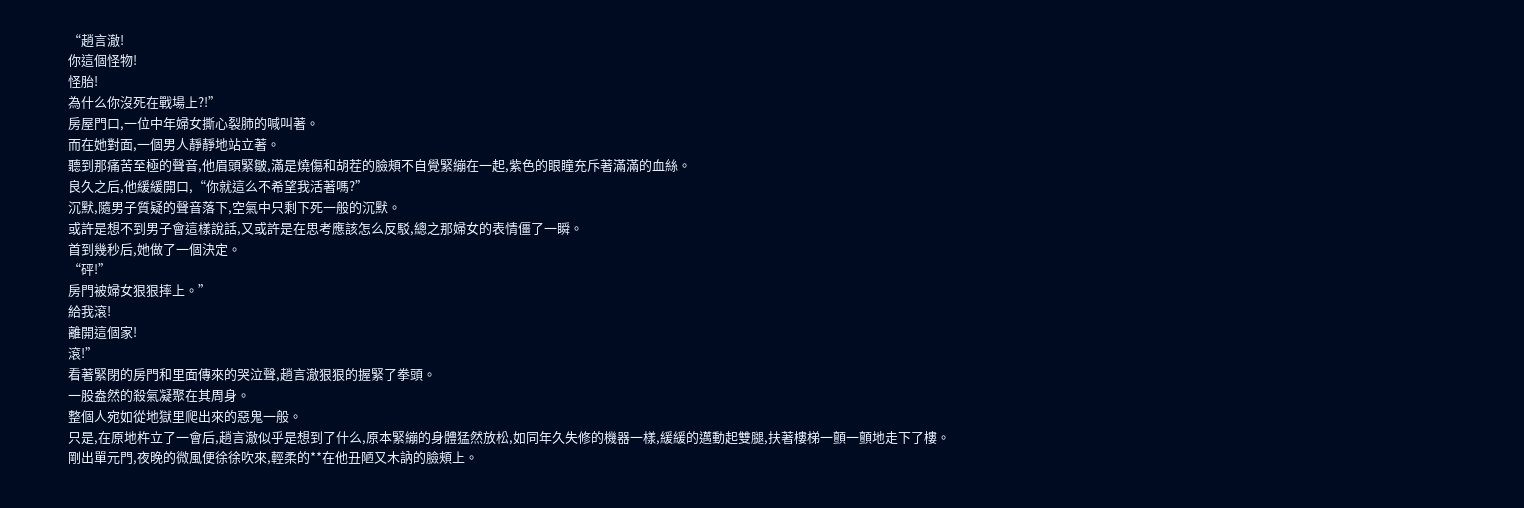“趙言澈!
你這個怪物!
怪胎!
為什么你沒死在戰場上?!”
房屋門口,一位中年婦女撕心裂肺的喊叫著。
而在她對面,一個男人靜靜地站立著。
聽到那痛苦至極的聲音,他眉頭緊皺,滿是燒傷和胡茬的臉頰不自覺緊繃在一起,紫色的眼瞳充斥著滿滿的血絲。
良久之后,他緩緩開口,“你就這么不希望我活著嗎?”
沉默,隨男子質疑的聲音落下,空氣中只剩下死一般的沉默。
或許是想不到男子會這樣說話,又或許是在思考應該怎么反駁,總之那婦女的表情僵了一瞬。
首到幾秒后,她做了一個決定。
“砰!”
房門被婦女狠狠摔上。”
給我滾!
離開這個家!
滾!”
看著緊閉的房門和里面傳來的哭泣聲,趙言澈狠狠的握緊了拳頭。
一股盎然的殺氣凝聚在其周身。
整個人宛如從地獄里爬出來的惡鬼一般。
只是,在原地杵立了一會后,趙言澈似乎是想到了什么,原本緊繃的身體猛然放松,如同年久失修的機器一樣,緩緩的邁動起雙腿,扶著樓梯一顫一顫地走下了樓。
剛出單元門,夜晚的微風便徐徐吹來,輕柔的**在他丑陋又木訥的臉頰上。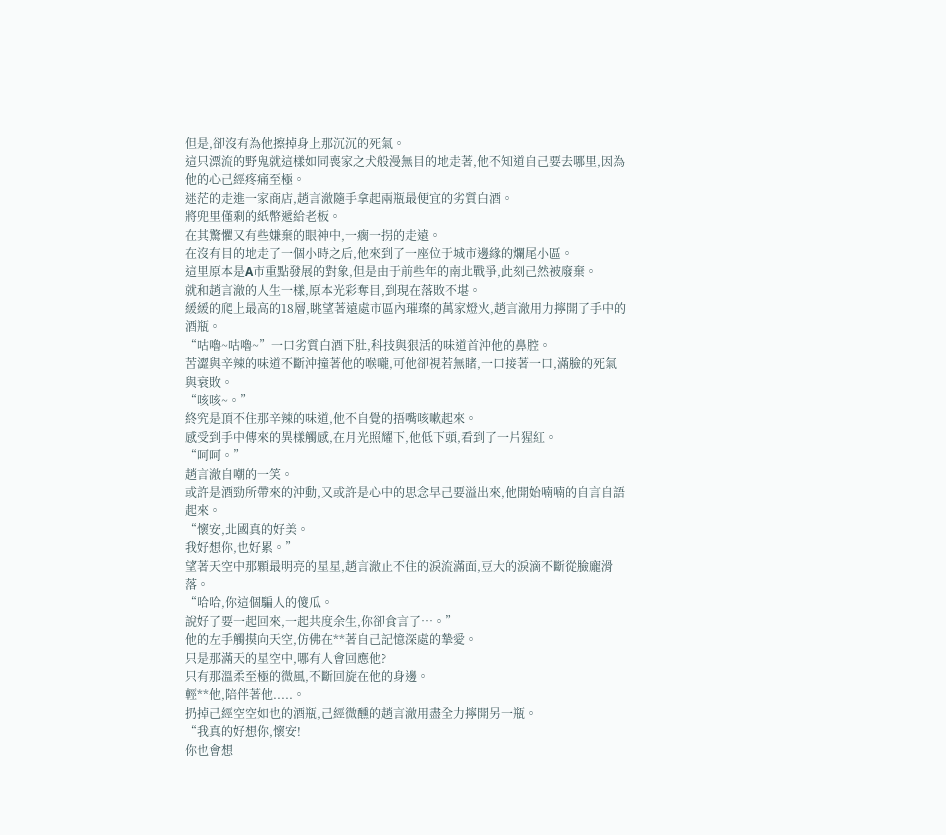但是,卻沒有為他擦掉身上那沉沉的死氣。
這只漂流的野鬼就這樣如同喪家之犬般漫無目的地走著,他不知道自己要去哪里,因為他的心己經疼痛至極。
迷茫的走進一家商店,趙言澈隨手拿起兩瓶最便宜的劣質白酒。
將兜里僅剩的紙幣遞給老板。
在其驚懼又有些嫌棄的眼神中,一瘸一拐的走遠。
在沒有目的地走了一個小時之后,他來到了一座位于城市邊緣的爛尾小區。
這里原本是A市重點發展的對象,但是由于前些年的南北戰爭,此刻己然被廢棄。
就和趙言澈的人生一樣,原本光彩奪目,到現在落敗不堪。
緩緩的爬上最高的18層,眺望著遠處市區內璀璨的萬家燈火,趙言澈用力擰開了手中的酒瓶。
“咕嚕~咕嚕~”一口劣質白酒下肚,科技與狠活的味道首沖他的鼻腔。
苦澀與辛辣的味道不斷沖撞著他的喉嚨,可他卻視若無睹,一口接著一口,滿臉的死氣與衰敗。
“咳咳~。”
終究是頂不住那辛辣的味道,他不自覺的捂嘴咳嗽起來。
感受到手中傳來的異樣觸感,在月光照耀下,他低下頭,看到了一片猩紅。
“呵呵。”
趙言澈自嘲的一笑。
或許是酒勁所帶來的沖動,又或許是心中的思念早己要溢出來,他開始喃喃的自言自語起來。
“懷安,北國真的好美。
我好想你,也好累。”
望著天空中那顆最明亮的星星,趙言澈止不住的淚流滿面,豆大的淚滴不斷從臉龐滑落。
“哈哈,你這個騙人的傻瓜。
說好了要一起回來,一起共度余生,你卻食言了…。”
他的左手觸摸向天空,仿佛在**著自己記憶深處的摯愛。
只是那滿天的星空中,哪有人會回應他?
只有那溫柔至極的微風,不斷回旋在他的身邊。
輕**他,陪伴著他.....。
扔掉己經空空如也的酒瓶,己經微醺的趙言澈用盡全力擰開另一瓶。
“我真的好想你,懷安!
你也會想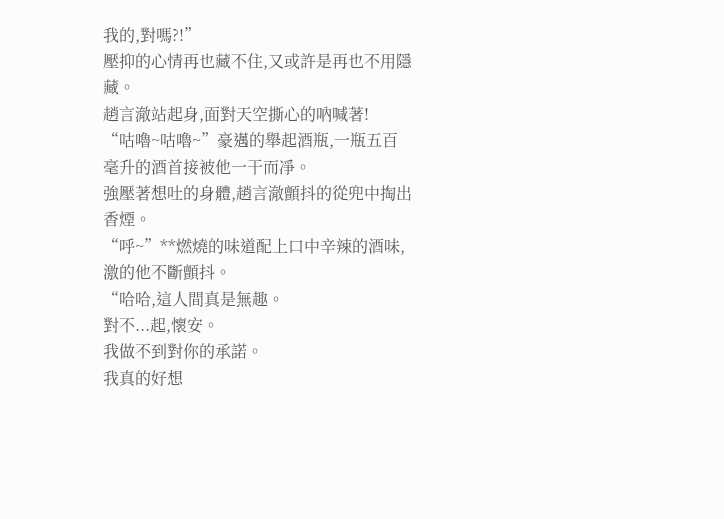我的,對嗎?!”
壓抑的心情再也藏不住,又或許是再也不用隱藏。
趙言澈站起身,面對天空撕心的吶喊著!
“咕嚕~咕嚕~”豪邁的舉起酒瓶,一瓶五百毫升的酒首接被他一干而凈。
強壓著想吐的身體,趙言澈顫抖的從兜中掏出香煙。
“呼~”**燃燒的味道配上口中辛辣的酒味,激的他不斷顫抖。
“哈哈,這人間真是無趣。
對不...起,懷安。
我做不到對你的承諾。
我真的好想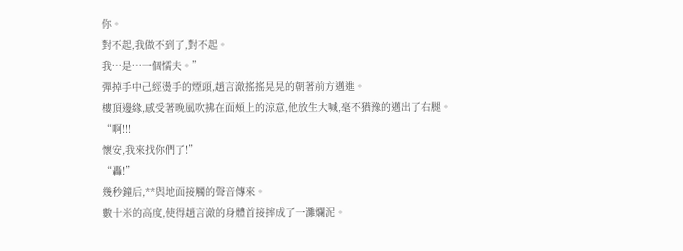你。
對不起,我做不到了,對不起。
我…是…一個懦夫。”
彈掉手中己經燙手的煙頭,趙言澈搖搖晃晃的朝著前方邁進。
樓頂邊緣,感受著晚風吹拂在面頰上的涼意,他放生大喊,毫不猶豫的邁出了右腿。
“啊!!!
懷安,我來找你們了!”
“轟!”
幾秒鐘后,**與地面接觸的聲音傳來。
數十米的高度,使得趙言澈的身體首接摔成了一灘爛泥。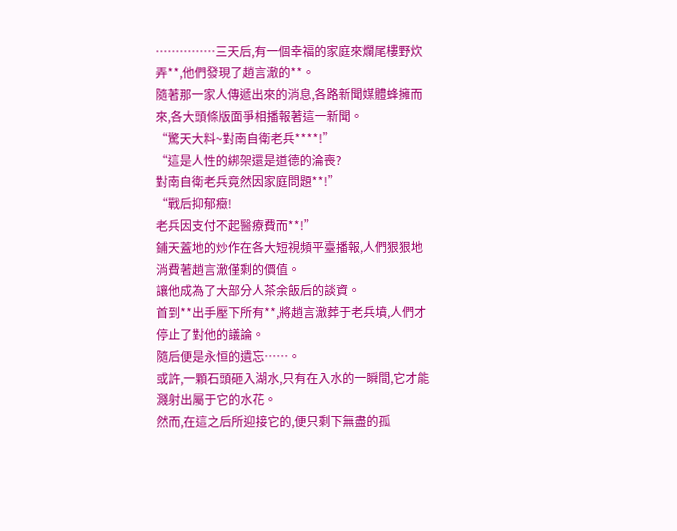……………三天后,有一個幸福的家庭來爛尾樓野炊弄**,他們發現了趙言澈的**。
隨著那一家人傳遞出來的消息,各路新聞媒體蜂擁而來,各大頭條版面爭相播報著這一新聞。
“驚天大料~對南自衛老兵****!”
“這是人性的綁架還是道德的淪喪?
對南自衛老兵竟然因家庭問題**!”
“戰后抑郁癥!
老兵因支付不起醫療費而**!”
鋪天蓋地的炒作在各大短視頻平臺播報,人們狠狠地消費著趙言澈僅剩的價值。
讓他成為了大部分人茶余飯后的談資。
首到**出手壓下所有**,將趙言澈葬于老兵墳,人們才停止了對他的議論。
隨后便是永恒的遺忘……。
或許,一顆石頭砸入湖水,只有在入水的一瞬間,它才能濺射出屬于它的水花。
然而,在這之后所迎接它的,便只剩下無盡的孤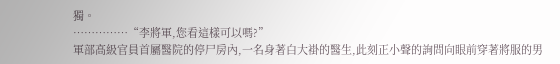獨。
……………“李將軍,您看這樣可以嗎?”
軍部高級官員首屬醫院的停尸房內,一名身著白大褂的醫生,此刻正小聲的詢問向眼前穿著將服的男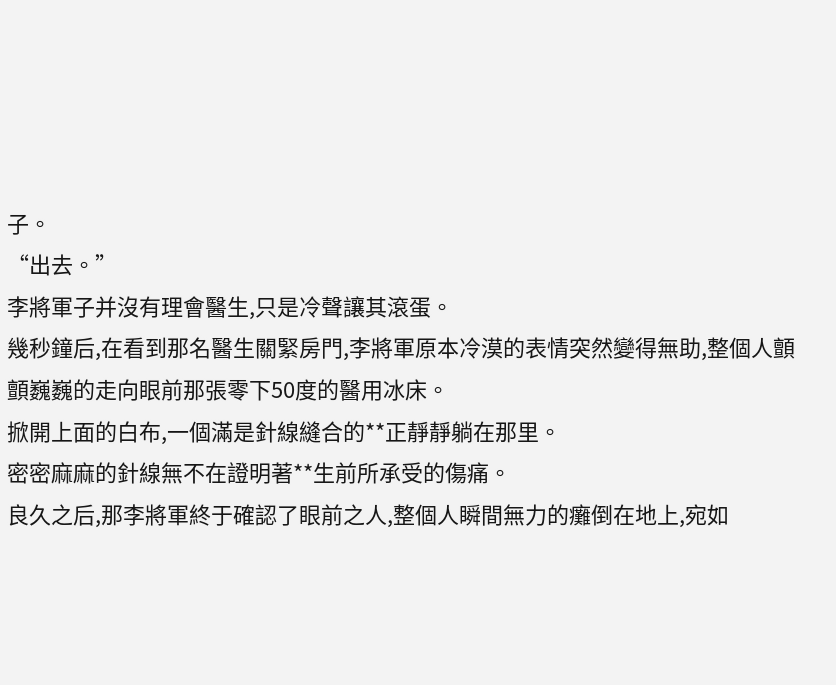子。
“出去。”
李將軍子并沒有理會醫生,只是冷聲讓其滾蛋。
幾秒鐘后,在看到那名醫生關緊房門,李將軍原本冷漠的表情突然變得無助,整個人顫顫巍巍的走向眼前那張零下50度的醫用冰床。
掀開上面的白布,一個滿是針線縫合的**正靜靜躺在那里。
密密麻麻的針線無不在證明著**生前所承受的傷痛。
良久之后,那李將軍終于確認了眼前之人,整個人瞬間無力的癱倒在地上,宛如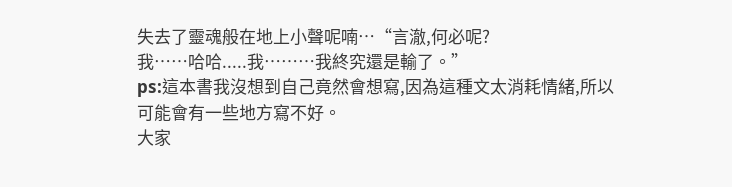失去了靈魂般在地上小聲呢喃…“言澈,何必呢?
我……哈哈.....我………我終究還是輸了。”
ps:這本書我沒想到自己竟然會想寫,因為這種文太消耗情緒,所以可能會有一些地方寫不好。
大家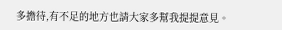多擔待,有不足的地方也請大家多幫我提提意見。